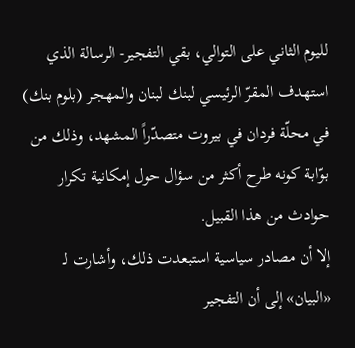لليوم الثاني على التوالي، بقي التفجير- الرسالة الذي استهدف المقرّ الرئيسي لبنك لبنان والمهجر (بلوم بنك) في محلّة فردان في بيروت متصدّراً المشهد، وذلك من بوّابة كونه طرح أكثر من سؤال حول إمكانية تكرار حوادث من هذا القبيل.
إلا أن مصادر سياسية استبعدت ذلك، وأشارت لـ «البيان» إلى أن التفجير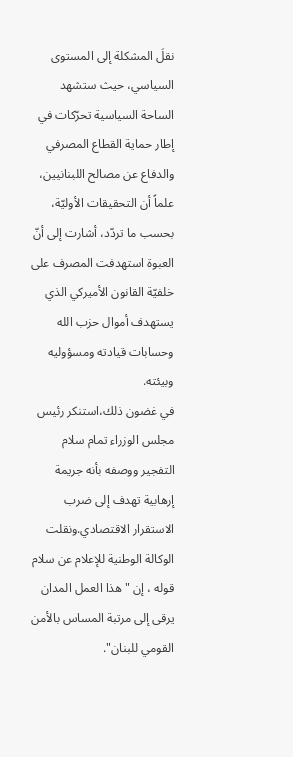نقلَ المشكلة إلى المستوى السياسي، حيث ستشهد الساحة السياسية تحرّكات في إطار حماية القطاع المصرفي والدفاع عن مصالح اللبنانيين، علماً أن التحقيقات الأوليّة، بحسب ما تردّد، أشارت إلى أنّ العبوة استهدفت المصرف على خلفيّة القانون الأميركي الذي يستهدف أموال حزب الله وحسابات قيادته ومسؤوليه وبيئته.
في غضون ذلك،استنكر رئيس مجلس الوزراء تمام سلام التفجير ووصفه بأنه جريمة إرهابية تهدف إلى ضرب الاستقرار الاقتصادي.ونقلت الوكالة الوطنية للإعلام عن سلام قوله ، إن "هذا العمل المدان يرقى إلى مرتبة المساس بالأمن القومي للبنان".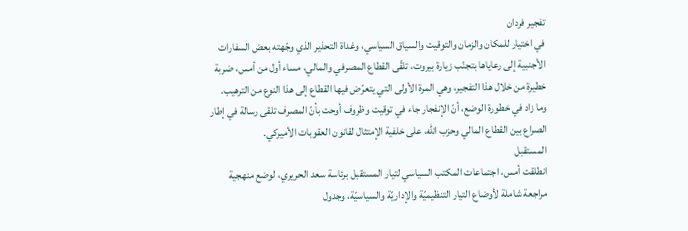تفجير فردان
في اختيار للمكان والزمان والتوقيت والسياق السياسي، وغداة التحذير الذي وجّهته بعض السفارات الأجنبية إلى رعاياها بتجنّب زيارة بيروت، تلقّى القطاع المصرفي والمالي، مساء أول من أمس، ضربة خطيرة من خلال هذا التفجير، وهي المرة الأولى التي يتعرّض فيها القطاع إلى هذا النوع من الترهيب.
وما زاد في خطورة الوضع، أنّ الإنفجار جاء في توقيت وظروف أوحت بأنّ المصرف تلقى رسالة في إطار الصراع بين القطاع المالي وحزب الله، على خلفية الإمتثال لقانون العقوبات الأميركي.
المستقبل
انطلقت أمس، اجتماعات المكتب السياسي لتيار المستقبل برئاسة سعد الحريري، لوضع منهجية مراجعة شاملة لأوضاع التيار التنظيميّة والإداريّة والسياسيّة، وجدول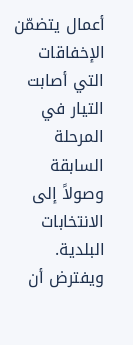أعمال يتضمّن الإخفاقات التي أصابت التيار في المرحلة السابقة وصولاً إلى الانتخابات البلدية. ويفترض أن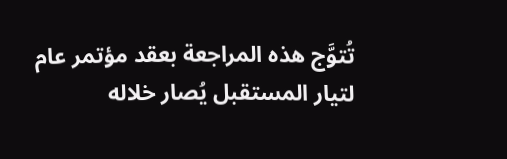تُتوَّج هذه المراجعة بعقد مؤتمر عام لتيار المستقبل يُصار خلاله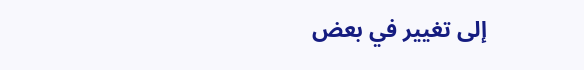إلى تغيير في بعض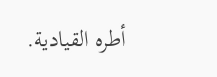أطره القيادية.